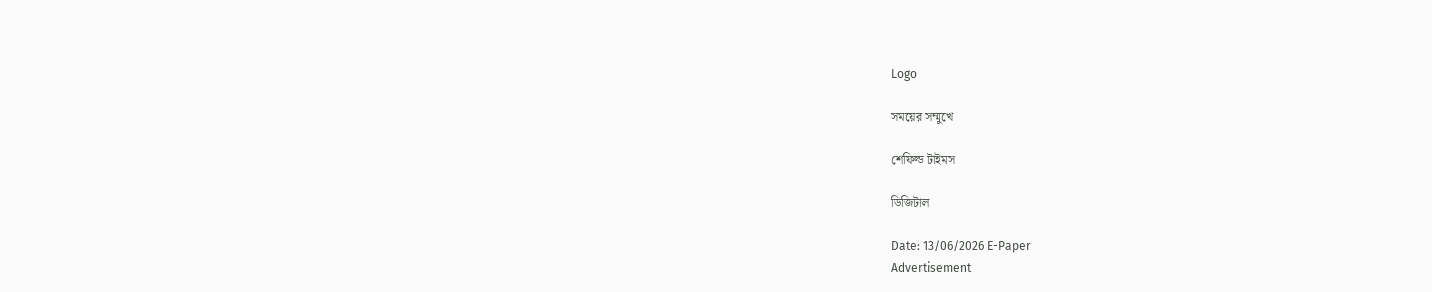Logo

সময়ের সম্মুখে

শেফিল্ড টাইমস

ডিজিটাল

Date: 13/06/2026 E-Paper
Advertisement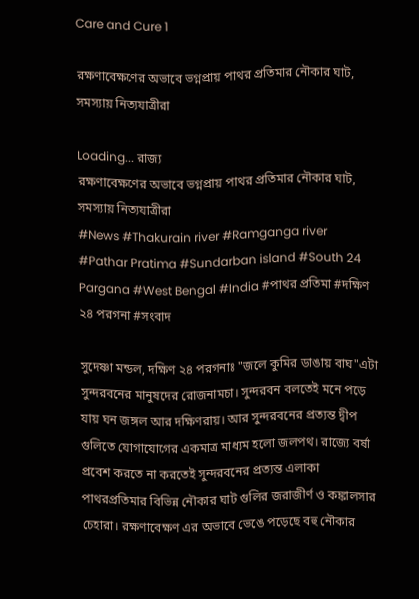Care and Cure 1

রক্ষণাবেক্ষণের অভাবে ভগ্নপ্রায় পাথর প্রতিমার নৌকার ঘাট, সমস্যায় নিত্যযাত্রীরা

Loading... রাজ্য
রক্ষণাবেক্ষণের অভাবে ভগ্নপ্রায় পাথর প্রতিমার নৌকার ঘাট, সমস্যায় নিত্যযাত্রীরা
#News #Thakurain river #Ramganga river #Pathar Pratima #Sundarban island #South 24 Pargana #West Bengal #India #পাথর প্রতিমা #দক্ষিণ ২৪ পরগনা #সংবাদ

সুদেষ্ণা মন্ডল, দক্ষিণ ২৪ পরগনাঃ "জলে কুমির ডাঙায় বাঘ"এটা সুন্দরবনের মানুষদের রোজনামচা। সুন্দরবন বলতেই মনে পড়ে যায় ঘন জঙ্গল আর দক্ষিণরায়। আর সুন্দরবনের প্রত্যন্ত দ্বীপ গুলিতে যোগাযোগের একমাত্র মাধ্যম হলো জলপথ। রাজ্যে বর্ষা প্রবেশ করতে না করতেই সুন্দরবনের প্রত্যন্ত এলাকা পাথরপ্রতিমার বিভিন্ন নৌকার ঘাট গুলির জরাজীর্ণ ও কঙ্কালসার চেহারা। রক্ষণাবেক্ষণ এর অভাবে ভেঙে পড়েছে বহু নৌকার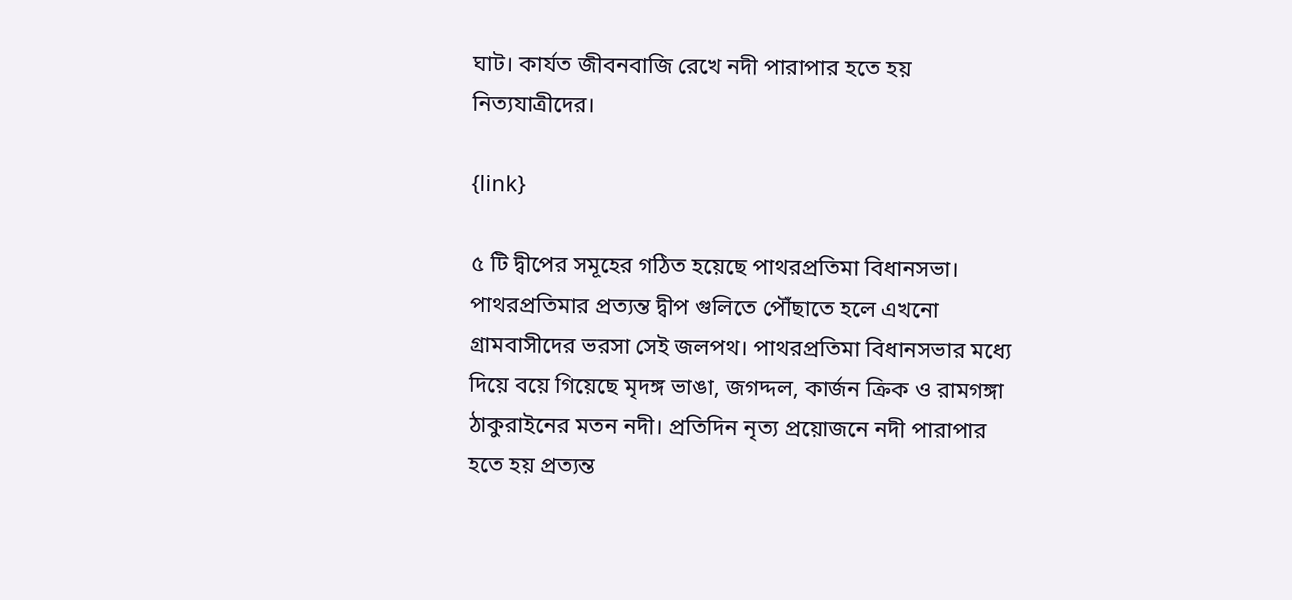ঘাট। কার্যত জীবনবাজি রেখে নদী পারাপার হতে হয় নিত্যযাত্রীদের।

{link}

৫ টি দ্বীপের সমূহের গঠিত হয়েছে পাথরপ্রতিমা বিধানসভা। পাথরপ্রতিমার প্রত্যন্ত দ্বীপ গুলিতে পৌঁছাতে হলে এখনো গ্রামবাসীদের ভরসা সেই জলপথ। পাথরপ্রতিমা বিধানসভার মধ্যে দিয়ে বয়ে গিয়েছে মৃদঙ্গ ভাঙা, জগদ্দল, কার্জন ক্রিক ও রামগঙ্গা ঠাকুরাইনের মতন নদী। প্রতিদিন নৃত্য প্রয়োজনে নদী পারাপার হতে হয় প্রত্যন্ত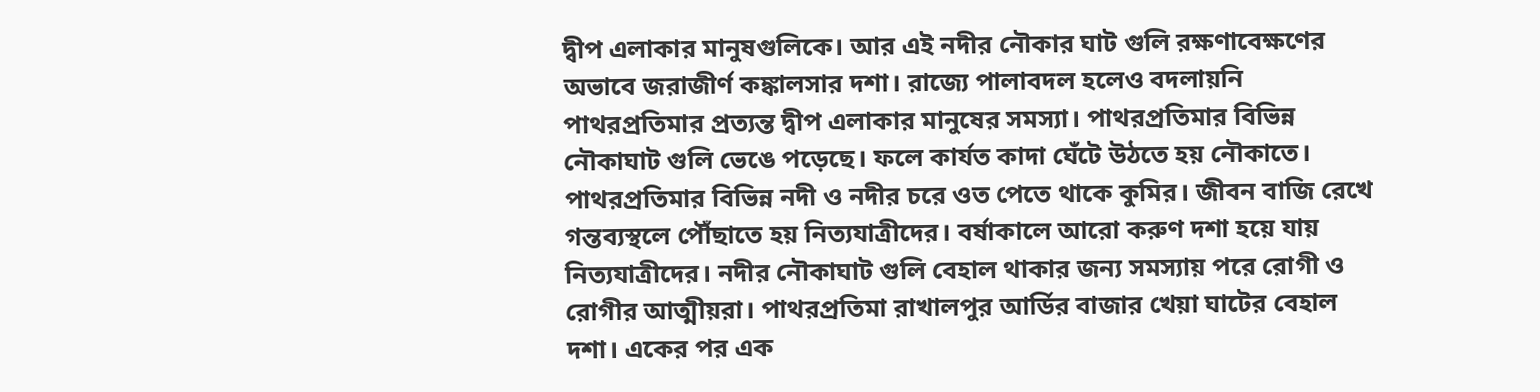দ্বীপ এলাকার মানুষগুলিকে। আর এই নদীর নৌকার ঘাট গুলি রক্ষণাবেক্ষণের অভাবে জরাজীর্ণ কঙ্কালসার দশা। রাজ্যে পালাবদল হলেও বদলায়নি পাথরপ্রতিমার প্রত্যন্ত দ্বীপ এলাকার মানুষের সমস্যা। পাথরপ্রতিমার বিভিন্ন নৌকাঘাট গুলি ভেঙে পড়েছে। ফলে কার্যত কাদা ঘেঁটে উঠতে হয় নৌকাতে। পাথরপ্রতিমার বিভিন্ন নদী ও নদীর চরে ওত পেতে থাকে কুমির। জীবন বাজি রেখে গন্তব্যস্থলে পৌঁছাতে হয় নিত্যযাত্রীদের। বর্ষাকালে আরো করুণ দশা হয়ে যায় নিত্যযাত্রীদের। নদীর নৌকাঘাট গুলি বেহাল থাকার জন্য সমস্যায় পরে রোগী ও রোগীর আত্মীয়রা। পাথরপ্রতিমা রাখালপুর আর্ডির বাজার খেয়া ঘাটের বেহাল দশা। একের পর এক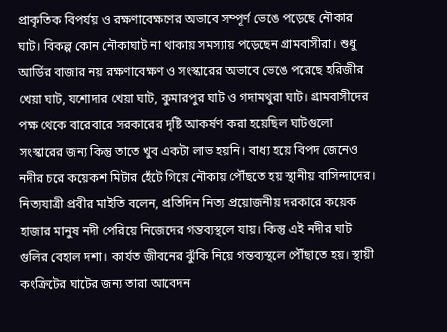প্রাকৃতিক বিপর্যয় ও রক্ষণাবেক্ষণের অভাবে সম্পূর্ণ ভেঙে পড়েছে নৌকার ঘাট। বিকল্প কোন নৌকাঘাট না থাকায় সমস্যায় পড়েছেন গ্রামবাসীরা। শুধু আর্ডির বাজার নয় রক্ষণাবেক্ষণ ও সংস্কারের অভাবে ভেঙে পরেছে হরিজীর  খেয়া ঘাট, যশোদার খেয়া ঘাট, কুমারপুর ঘাট ও গদামথুরা ঘাট। গ্রামবাসীদের পক্ষ থেকে বারেবারে সরকারের দৃষ্টি আকর্ষণ করা হয়েছিল ঘাটগুলো সংস্কারের জন্য কিন্তু তাতে খুব একটা লাভ হয়নি। বাধ্য হয়ে বিপদ জেনেও নদীর চরে কয়েকশ মিটার হেঁটে গিয়ে নৌকায় পৌঁছতে হয় স্থানীয় বাসিন্দাদের। নিত্যযাত্রী প্রবীর মাইতি বলেন, প্রতিদিন নিত্য প্রয়োজনীয় দরকারে কয়েক হাজার মানুষ নদী পেরিয়ে নিজেদের গন্তব্যস্থলে যায়। কিন্তু এই নদীর ঘাট গুলির বেহাল দশা। কার্যত জীবনের ঝুঁকি নিয়ে গন্তব্যস্থলে পৌঁছাতে হয়। স্থায়ী কংক্রিটের ঘাটের জন্য তারা আবেদন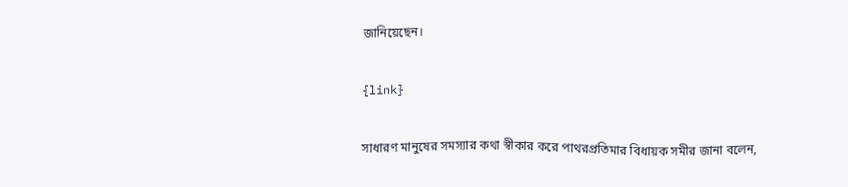জানিয়েছেন।

{link}

সাধারণ মানুষের সমস্যার কথা স্বীকার করে পাথরপ্রতিমার বিধায়ক সমীর জানা বলেন,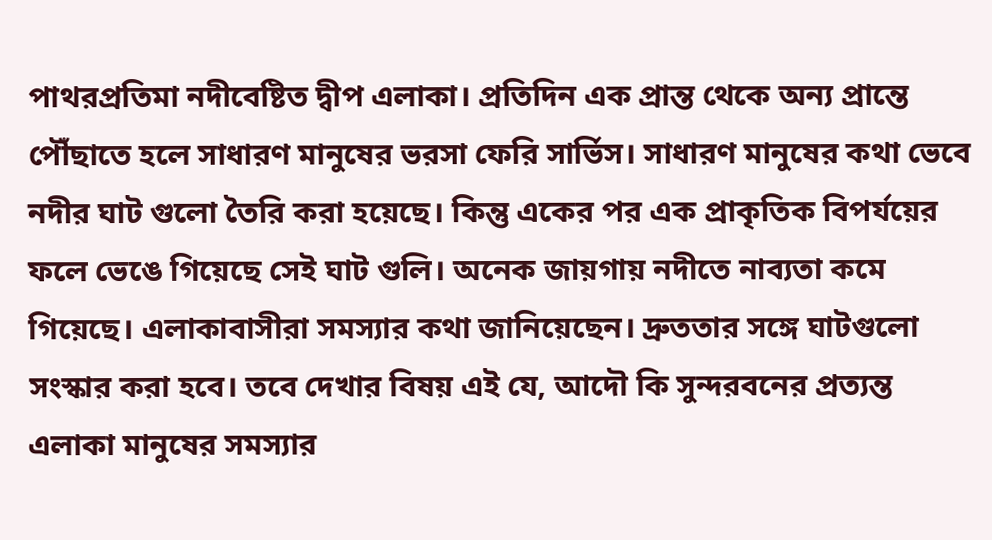পাথরপ্রতিমা নদীবেষ্টিত দ্বীপ এলাকা। প্রতিদিন এক প্রান্ত থেকে অন্য প্রান্তে পৌঁছাতে হলে সাধারণ মানুষের ভরসা ফেরি সার্ভিস। সাধারণ মানুষের কথা ভেবে নদীর ঘাট গুলো তৈরি করা হয়েছে। কিন্তু একের পর এক প্রাকৃতিক বিপর্যয়ের ফলে ভেঙে গিয়েছে সেই ঘাট গুলি। অনেক জায়গায় নদীতে নাব্যতা কমে গিয়েছে। এলাকাবাসীরা সমস্যার কথা জানিয়েছেন। দ্রুততার সঙ্গে ঘাটগুলো সংস্কার করা হবে। তবে দেখার বিষয় এই যে, আদৌ কি সুন্দরবনের প্রত্যন্ত এলাকা মানুষের সমস্যার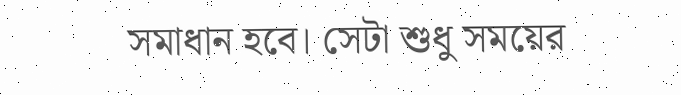সমাধান হবে। সেটা শুধু সময়ের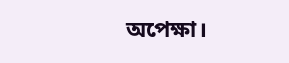অপেক্ষা।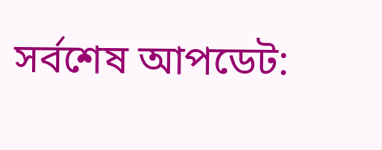সর্বশেষ আপডেট: